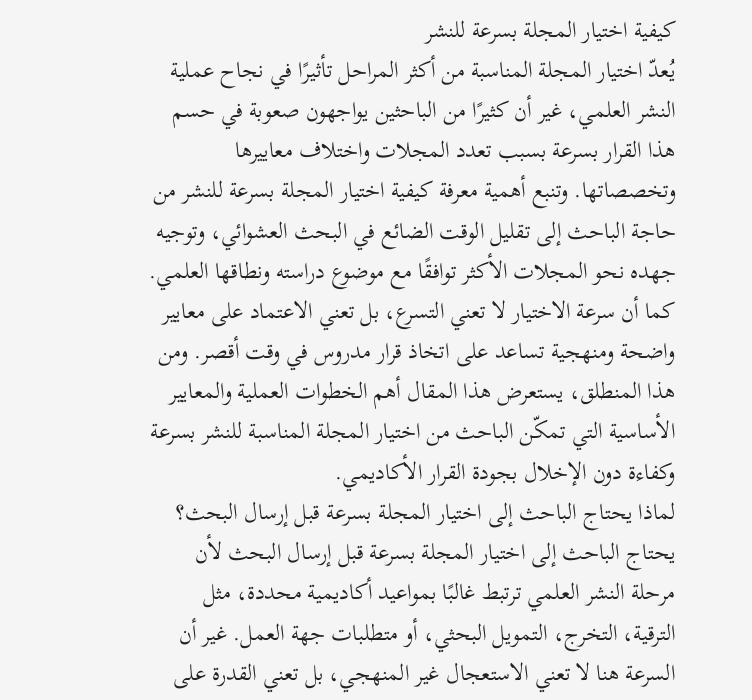كيفية اختيار المجلة بسرعة للنشر
يُعدّ اختيار المجلة المناسبة من أكثر المراحل تأثيرًا في نجاح عملية النشر العلمي، غير أن كثيرًا من الباحثين يواجهون صعوبة في حسم هذا القرار بسرعة بسبب تعدد المجلات واختلاف معاييرها وتخصصاتها. وتنبع أهمية معرفة كيفية اختيار المجلة بسرعة للنشر من حاجة الباحث إلى تقليل الوقت الضائع في البحث العشوائي، وتوجيه جهده نحو المجلات الأكثر توافقًا مع موضوع دراسته ونطاقها العلمي. كما أن سرعة الاختيار لا تعني التسرع، بل تعني الاعتماد على معايير واضحة ومنهجية تساعد على اتخاذ قرار مدروس في وقت أقصر. ومن هذا المنطلق، يستعرض هذا المقال أهم الخطوات العملية والمعايير الأساسية التي تمكّن الباحث من اختيار المجلة المناسبة للنشر بسرعة وكفاءة دون الإخلال بجودة القرار الأكاديمي.
لماذا يحتاج الباحث إلى اختيار المجلة بسرعة قبل إرسال البحث؟
يحتاج الباحث إلى اختيار المجلة بسرعة قبل إرسال البحث لأن مرحلة النشر العلمي ترتبط غالبًا بمواعيد أكاديمية محددة، مثل الترقية، التخرج، التمويل البحثي، أو متطلبات جهة العمل. غير أن السرعة هنا لا تعني الاستعجال غير المنهجي، بل تعني القدرة على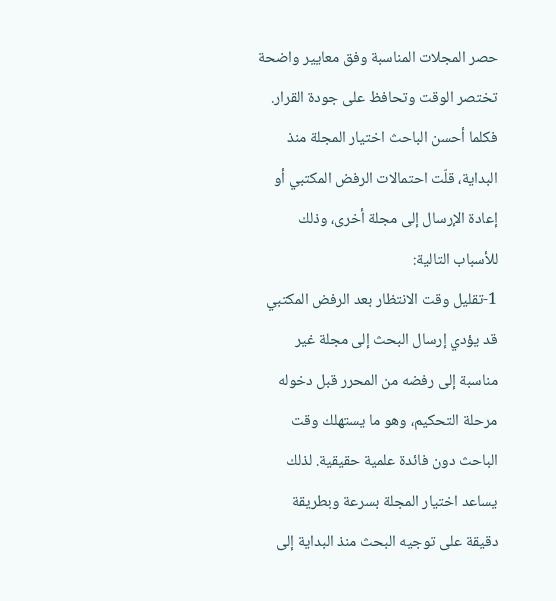حصر المجلات المناسبة وفق معايير واضحة تختصر الوقت وتحافظ على جودة القرار. فكلما أحسن الباحث اختيار المجلة منذ البداية، قلّت احتمالات الرفض المكتبي أو إعادة الإرسال إلى مجلة أخرى، وذلك للأسباب التالية:
1-تقليل وقت الانتظار بعد الرفض المكتبي
قد يؤدي إرسال البحث إلى مجلة غير مناسبة إلى رفضه من المحرر قبل دخوله مرحلة التحكيم، وهو ما يستهلك وقت الباحث دون فائدة علمية حقيقية. لذلك يساعد اختيار المجلة بسرعة وبطريقة دقيقة على توجيه البحث منذ البداية إلى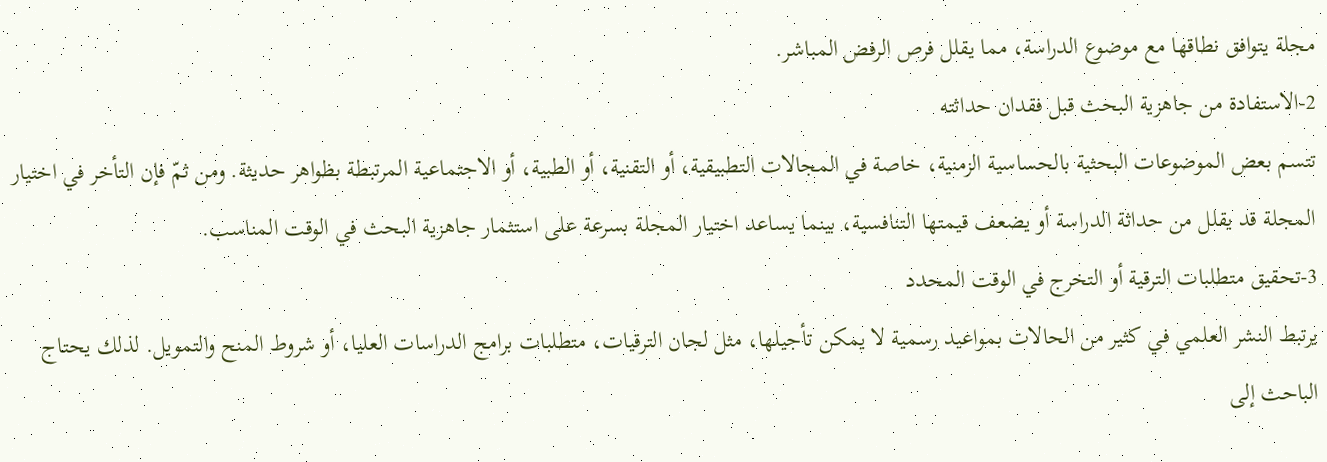مجلة يتوافق نطاقها مع موضوع الدراسة، مما يقلل فرص الرفض المباشر.
2-الاستفادة من جاهزية البحث قبل فقدان حداثته
تتسم بعض الموضوعات البحثية بالحساسية الزمنية، خاصة في المجالات التطبيقية، أو التقنية، أو الطبية، أو الاجتماعية المرتبطة بظواهر حديثة. ومن ثمّ فإن التأخر في اختيار المجلة قد يقلل من حداثة الدراسة أو يضعف قيمتها التنافسية، بينما يساعد اختيار المجلة بسرعة على استثمار جاهزية البحث في الوقت المناسب.
3-تحقيق متطلبات الترقية أو التخرج في الوقت المحدد
يرتبط النشر العلمي في كثير من الحالات بمواعيد رسمية لا يمكن تأجيلها، مثل لجان الترقيات، متطلبات برامج الدراسات العليا، أو شروط المنح والتمويل. لذلك يحتاج الباحث إلى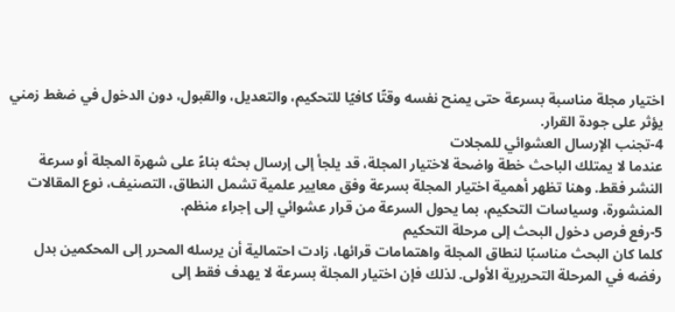اختيار مجلة مناسبة بسرعة حتى يمنح نفسه وقتًا كافيًا للتحكيم، والتعديل، والقبول، دون الدخول في ضغط زمني يؤثر على جودة القرار.
4-تجنب الإرسال العشوائي للمجلات
عندما لا يمتلك الباحث خطة واضحة لاختيار المجلة، قد يلجأ إلى إرسال بحثه بناءً على شهرة المجلة أو سرعة النشر فقط. وهنا تظهر أهمية اختيار المجلة بسرعة وفق معايير علمية تشمل النطاق، التصنيف، نوع المقالات المنشورة، وسياسات التحكيم، بما يحول السرعة من قرار عشوائي إلى إجراء منظم.
5-رفع فرص دخول البحث إلى مرحلة التحكيم
كلما كان البحث مناسبًا لنطاق المجلة واهتمامات قرائها، زادت احتمالية أن يرسله المحرر إلى المحكمين بدل رفضه في المرحلة التحريرية الأولى. لذلك فإن اختيار المجلة بسرعة لا يهدف فقط إلى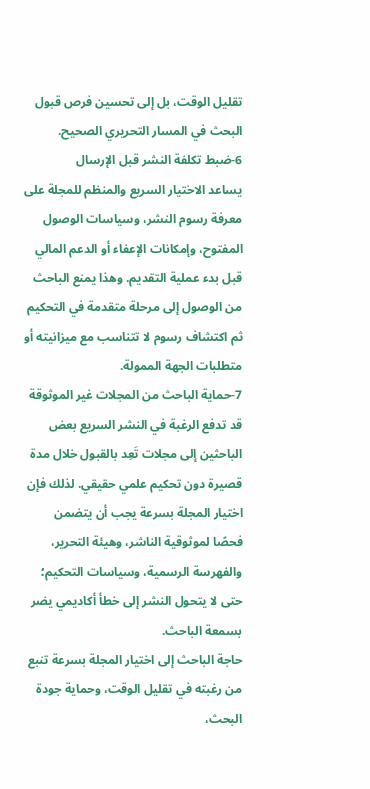تقليل الوقت، بل إلى تحسين فرص قبول البحث في المسار التحريري الصحيح.
6-ضبط تكلفة النشر قبل الإرسال
يساعد الاختيار السريع والمنظم للمجلة على معرفة رسوم النشر، وسياسات الوصول المفتوح، وإمكانات الإعفاء أو الدعم المالي قبل بدء عملية التقديم. وهذا يمنع الباحث من الوصول إلى مرحلة متقدمة في التحكيم ثم اكتشاف رسوم لا تتناسب مع ميزانيته أو متطلبات الجهة الممولة.
7-حماية الباحث من المجلات غير الموثوقة
قد تدفع الرغبة في النشر السريع بعض الباحثين إلى مجلات تَعِد بالقبول خلال مدة قصيرة دون تحكيم علمي حقيقي. لذلك فإن اختيار المجلة بسرعة يجب أن يتضمن فحصًا لموثوقية الناشر، وهيئة التحرير، والفهرسة الرسمية، وسياسات التحكيم؛ حتى لا يتحول النشر إلى خطأ أكاديمي يضر بسمعة الباحث.
حاجة الباحث إلى اختيار المجلة بسرعة تنبع من رغبته في تقليل الوقت، وحماية جودة البحث،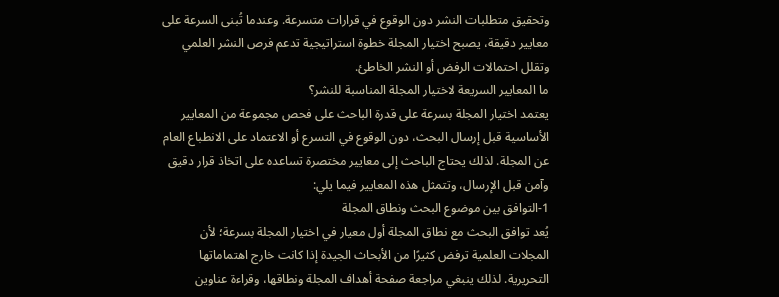وتحقيق متطلبات النشر دون الوقوع في قرارات متسرعة. وعندما تُبنى السرعة على معايير دقيقة، يصبح اختيار المجلة خطوة استراتيجية تدعم فرص النشر العلمي وتقلل احتمالات الرفض أو النشر الخاطئ.
ما المعايير السريعة لاختيار المجلة المناسبة للنشر؟
يعتمد اختيار المجلة بسرعة على قدرة الباحث على فحص مجموعة من المعايير الأساسية قبل إرسال البحث، دون الوقوع في التسرع أو الاعتماد على الانطباع العام عن المجلة. لذلك يحتاج الباحث إلى معايير مختصرة تساعده على اتخاذ قرار دقيق وآمن قبل الإرسال، وتتمثل هذه المعايير فيما يلي:
1-التوافق بين موضوع البحث ونطاق المجلة
يُعد توافق البحث مع نطاق المجلة أول معيار في اختيار المجلة بسرعة؛ لأن المجلات العلمية ترفض كثيرًا من الأبحاث الجيدة إذا كانت خارج اهتماماتها التحريرية. لذلك ينبغي مراجعة صفحة أهداف المجلة ونطاقها، وقراءة عناوين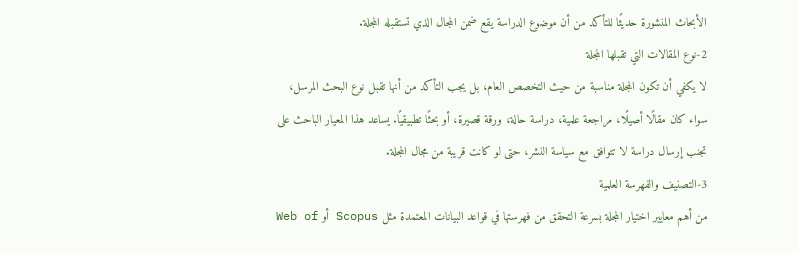الأبحاث المنشورة حديثًا للتأكد من أن موضوع الدراسة يقع ضمن المجال الذي تستقبله المجلة.
2-نوع المقالات التي تقبلها المجلة
لا يكفي أن تكون المجلة مناسبة من حيث التخصص العام، بل يجب التأكد من أنها تقبل نوع البحث المرسل، سواء كان مقالًا أصيلًا، مراجعة علمية، دراسة حالة، ورقة قصيرة، أو بحثًا تطبيقيًا. يساعد هذا المعيار الباحث على تجنب إرسال دراسة لا تتوافق مع سياسة النشر، حتى لو كانت قريبة من مجال المجلة.
3-التصنيف والفهرسة العلمية
من أهم معايير اختيار المجلة بسرعة التحقق من فهرستها في قواعد البيانات المعتمدة مثل Scopus أو Web of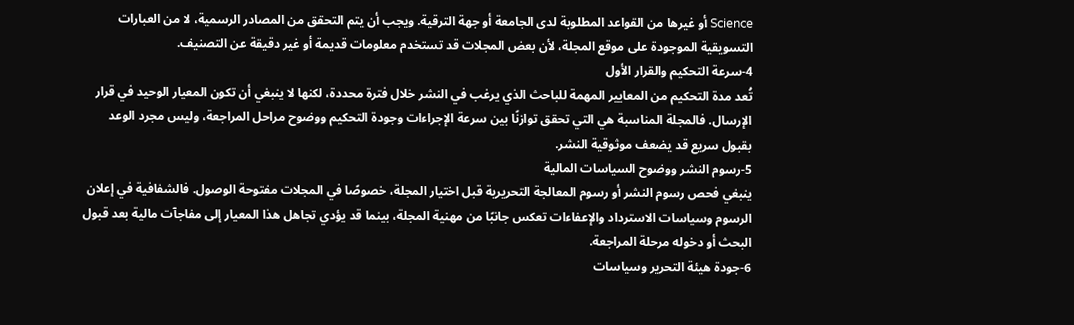Science أو غيرها من القواعد المطلوبة لدى الجامعة أو جهة الترقية. ويجب أن يتم التحقق من المصادر الرسمية، لا من العبارات التسويقية الموجودة على موقع المجلة، لأن بعض المجلات قد تستخدم معلومات قديمة أو غير دقيقة عن التصنيف.
4-سرعة التحكيم والقرار الأول
تُعد مدة التحكيم من المعايير المهمة للباحث الذي يرغب في النشر خلال فترة محددة، لكنها لا ينبغي أن تكون المعيار الوحيد في قرار الإرسال. فالمجلة المناسبة هي التي تحقق توازنًا بين سرعة الإجراءات وجودة التحكيم ووضوح مراحل المراجعة، وليس مجرد الوعد بقبول سريع قد يضعف موثوقية النشر.
5-رسوم النشر ووضوح السياسات المالية
ينبغي فحص رسوم النشر أو رسوم المعالجة التحريرية قبل اختيار المجلة، خصوصًا في المجلات مفتوحة الوصول. فالشفافية في إعلان الرسوم وسياسات الاسترداد والإعفاءات تعكس جانبًا من مهنية المجلة، بينما قد يؤدي تجاهل هذا المعيار إلى مفاجآت مالية بعد قبول البحث أو دخوله مرحلة المراجعة.
6-جودة هيئة التحرير وسياسات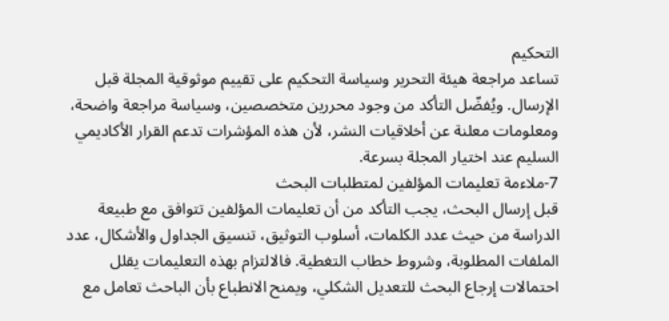التحكيم
تساعد مراجعة هيئة التحرير وسياسة التحكيم على تقييم موثوقية المجلة قبل الإرسال. ويُفضّل التأكد من وجود محررين متخصصين، وسياسة مراجعة واضحة، ومعلومات معلنة عن أخلاقيات النشر، لأن هذه المؤشرات تدعم القرار الأكاديمي السليم عند اختيار المجلة بسرعة.
7-ملاءمة تعليمات المؤلفين لمتطلبات البحث
قبل إرسال البحث، يجب التأكد من أن تعليمات المؤلفين تتوافق مع طبيعة الدراسة من حيث عدد الكلمات، أسلوب التوثيق، تنسيق الجداول والأشكال، عدد الملفات المطلوبة، وشروط خطاب التغطية. فالالتزام بهذه التعليمات يقلل احتمالات إرجاع البحث للتعديل الشكلي، ويمنح الانطباع بأن الباحث تعامل مع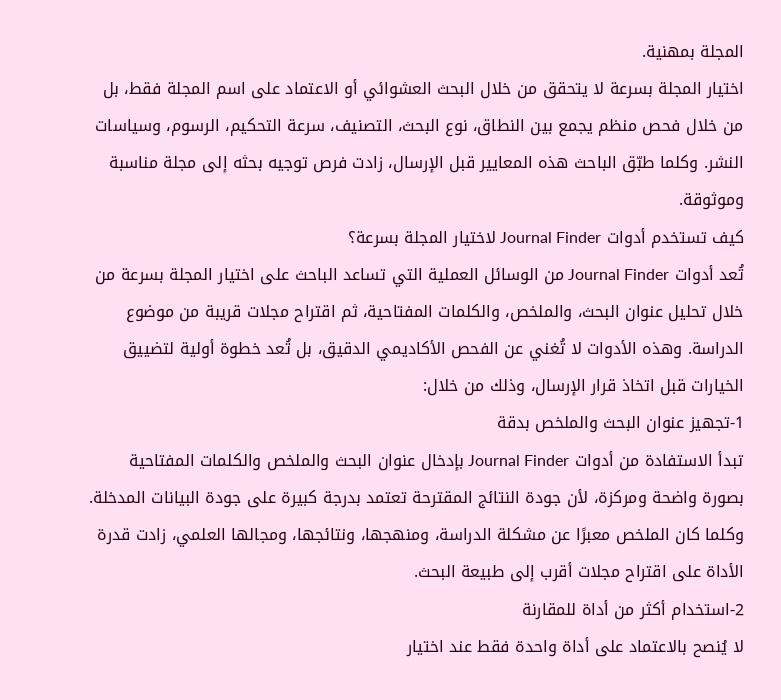المجلة بمهنية.
اختيار المجلة بسرعة لا يتحقق من خلال البحث العشوائي أو الاعتماد على اسم المجلة فقط، بل من خلال فحص منظم يجمع بين النطاق، نوع البحث، التصنيف، سرعة التحكيم، الرسوم، وسياسات النشر. وكلما طبّق الباحث هذه المعايير قبل الإرسال، زادت فرص توجيه بحثه إلى مجلة مناسبة وموثوقة.
كيف تستخدم أدوات Journal Finder لاختيار المجلة بسرعة؟
تُعد أدوات Journal Finder من الوسائل العملية التي تساعد الباحث على اختيار المجلة بسرعة من خلال تحليل عنوان البحث، والملخص، والكلمات المفتاحية، ثم اقتراح مجلات قريبة من موضوع الدراسة. وهذه الأدوات لا تُغني عن الفحص الأكاديمي الدقيق، بل تُعد خطوة أولية لتضييق الخيارات قبل اتخاذ قرار الإرسال، وذلك من خلال:
1-تجهيز عنوان البحث والملخص بدقة
تبدأ الاستفادة من أدوات Journal Finder بإدخال عنوان البحث والملخص والكلمات المفتاحية بصورة واضحة ومركزة، لأن جودة النتائج المقترحة تعتمد بدرجة كبيرة على جودة البيانات المدخلة. وكلما كان الملخص معبرًا عن مشكلة الدراسة، ومنهجها، ونتائجها، ومجالها العلمي، زادت قدرة الأداة على اقتراح مجلات أقرب إلى طبيعة البحث.
2-استخدام أكثر من أداة للمقارنة
لا يُنصح بالاعتماد على أداة واحدة فقط عند اختيار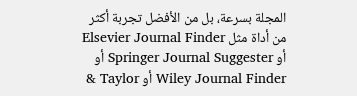المجلة بسرعة، بل من الأفضل تجربة أكثر من أداة مثل Elsevier Journal Finder أو Springer Journal Suggester أو Wiley Journal Finder أو Taylor &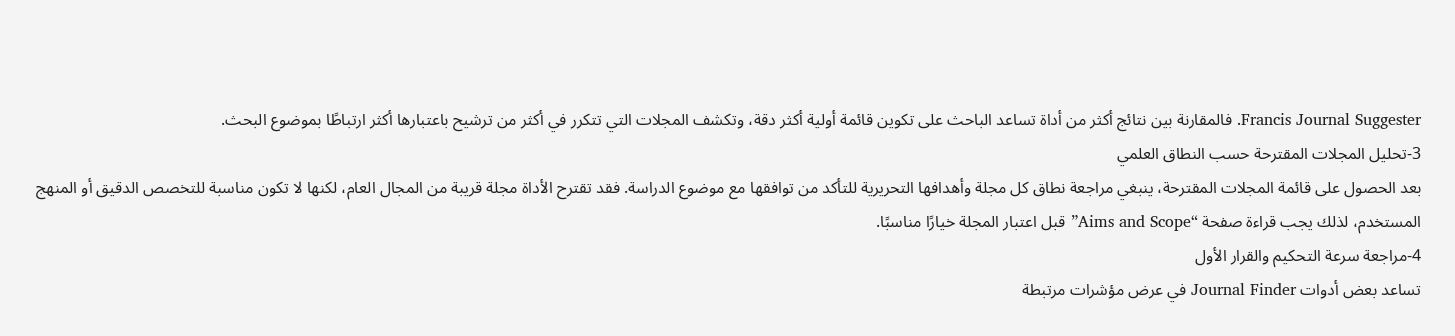Francis Journal Suggester. فالمقارنة بين نتائج أكثر من أداة تساعد الباحث على تكوين قائمة أولية أكثر دقة، وتكشف المجلات التي تتكرر في أكثر من ترشيح باعتبارها أكثر ارتباطًا بموضوع البحث.
3-تحليل المجلات المقترحة حسب النطاق العلمي
بعد الحصول على قائمة المجلات المقترحة، ينبغي مراجعة نطاق كل مجلة وأهدافها التحريرية للتأكد من توافقها مع موضوع الدراسة. فقد تقترح الأداة مجلة قريبة من المجال العام، لكنها لا تكون مناسبة للتخصص الدقيق أو المنهج المستخدم، لذلك يجب قراءة صفحة “Aims and Scope” قبل اعتبار المجلة خيارًا مناسبًا.
4-مراجعة سرعة التحكيم والقرار الأول
تساعد بعض أدوات Journal Finder في عرض مؤشرات مرتبطة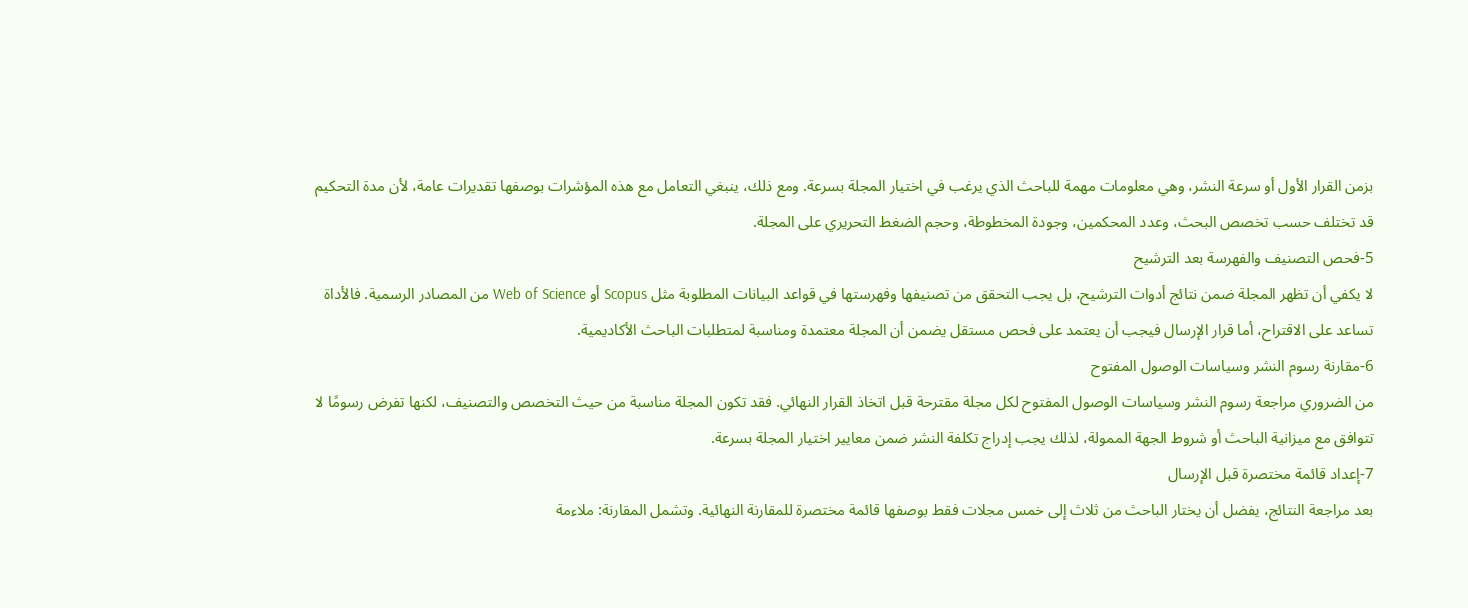بزمن القرار الأول أو سرعة النشر، وهي معلومات مهمة للباحث الذي يرغب في اختيار المجلة بسرعة. ومع ذلك، ينبغي التعامل مع هذه المؤشرات بوصفها تقديرات عامة، لأن مدة التحكيم قد تختلف حسب تخصص البحث، وعدد المحكمين، وجودة المخطوطة، وحجم الضغط التحريري على المجلة.
5-فحص التصنيف والفهرسة بعد الترشيح
لا يكفي أن تظهر المجلة ضمن نتائج أدوات الترشيح، بل يجب التحقق من تصنيفها وفهرستها في قواعد البيانات المطلوبة مثل Scopus أو Web of Science من المصادر الرسمية. فالأداة تساعد على الاقتراح، أما قرار الإرسال فيجب أن يعتمد على فحص مستقل يضمن أن المجلة معتمدة ومناسبة لمتطلبات الباحث الأكاديمية.
6-مقارنة رسوم النشر وسياسات الوصول المفتوح
من الضروري مراجعة رسوم النشر وسياسات الوصول المفتوح لكل مجلة مقترحة قبل اتخاذ القرار النهائي. فقد تكون المجلة مناسبة من حيث التخصص والتصنيف، لكنها تفرض رسومًا لا تتوافق مع ميزانية الباحث أو شروط الجهة الممولة، لذلك يجب إدراج تكلفة النشر ضمن معايير اختيار المجلة بسرعة.
7-إعداد قائمة مختصرة قبل الإرسال
بعد مراجعة النتائج، يفضل أن يختار الباحث من ثلاث إلى خمس مجلات فقط بوصفها قائمة مختصرة للمقارنة النهائية. وتشمل المقارنة: ملاءمة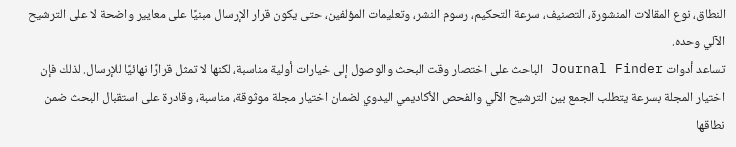النطاق، نوع المقالات المنشورة، التصنيف، سرعة التحكيم، رسوم النشر، وتعليمات المؤلفين، حتى يكون قرار الإرسال مبنيًا على معايير واضحة لا على الترشيح الآلي وحده.
تساعد أدوات Journal Finder الباحث على اختصار وقت البحث والوصول إلى خيارات أولية مناسبة، لكنها لا تمثل قرارًا نهائيًا للإرسال. لذلك فإن اختيار المجلة بسرعة يتطلب الجمع بين الترشيح الآلي والفحص الأكاديمي اليدوي لضمان اختيار مجلة موثوقة، مناسبة، وقادرة على استقبال البحث ضمن نطاقها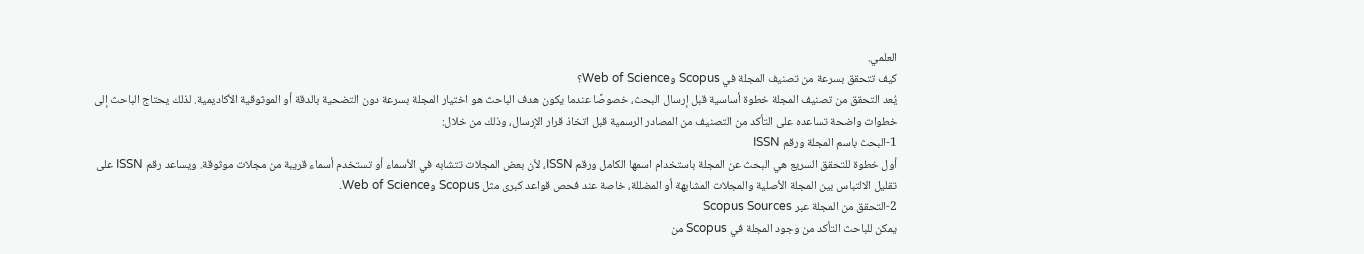العلمي.
كيف تتحقق بسرعة من تصنيف المجلة في Scopus وWeb of Science؟
يُعد التحقق من تصنيف المجلة خطوة أساسية قبل إرسال البحث، خصوصًا عندما يكون هدف الباحث هو اختيار المجلة بسرعة دون التضحية بالدقة أو الموثوقية الأكاديمية. لذلك يحتاج الباحث إلى خطوات واضحة تساعده على التأكد من التصنيف من المصادر الرسمية قبل اتخاذ قرار الإرسال، وذلك من خلال:
1-البحث باسم المجلة ورقم ISSN
أول خطوة للتحقق السريع هي البحث عن المجلة باستخدام اسمها الكامل ورقم ISSN، لأن بعض المجلات تتشابه في الأسماء أو تستخدم أسماء قريبة من مجلات موثوقة. ويساعد رقم ISSN على تقليل الالتباس بين المجلة الأصلية والمجلات المشابهة أو المضللة، خاصة عند فحص قواعد كبرى مثل Scopus وWeb of Science.
2-التحقق من المجلة عبر Scopus Sources
يمكن للباحث التأكد من وجود المجلة في Scopus من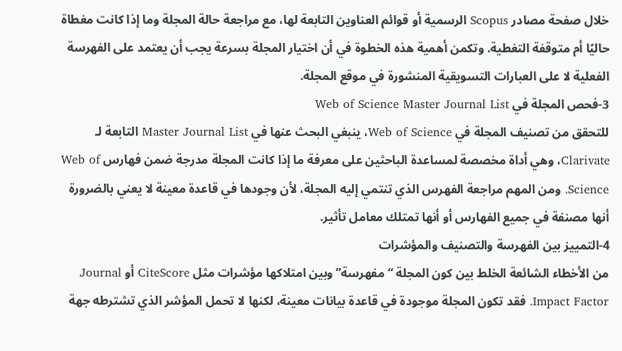خلال صفحة مصادر Scopus الرسمية أو قوائم العناوين التابعة لها، مع مراجعة حالة المجلة وما إذا كانت مغطاة حاليًا أم متوقفة التغطية. وتكمن أهمية هذه الخطوة في أن اختيار المجلة بسرعة يجب أن يعتمد على الفهرسة الفعلية لا على العبارات التسويقية المنشورة في موقع المجلة.
3-فحص المجلة في Web of Science Master Journal List
للتحقق من تصنيف المجلة في Web of Science، ينبغي البحث عنها في Master Journal List التابعة لـ Clarivate، وهي أداة مخصصة لمساعدة الباحثين على معرفة ما إذا كانت المجلة مدرجة ضمن فهارس Web of Science. ومن المهم مراجعة الفهرس الذي تنتمي إليه المجلة، لأن وجودها في قاعدة معينة لا يعني بالضرورة أنها مصنفة في جميع الفهارس أو أنها تمتلك معامل تأثير.
4-التمييز بين الفهرسة والتصنيف والمؤشرات
من الأخطاء الشائعة الخلط بين كون المجلة “مفهرسة” وبين امتلاكها مؤشرات مثل CiteScore أو Journal Impact Factor. فقد تكون المجلة موجودة في قاعدة بيانات معينة، لكنها لا تحمل المؤشر الذي تشترطه جهة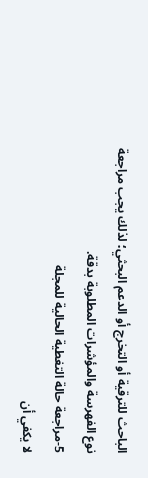الباحث للترقية أو التخرج أو الدعم البحثي؛ لذلك يجب مراجعة نوع الفهرسة والمؤشرات المطلوبة بدقة.
5-مراجعة حالة التغطية الحالية للمجلة
لا يكفي أن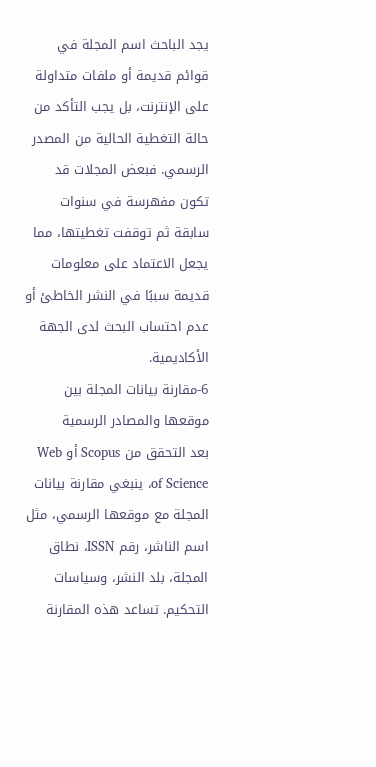يجد الباحث اسم المجلة في قوائم قديمة أو ملفات متداولة على الإنترنت، بل يجب التأكد من حالة التغطية الحالية من المصدر الرسمي. فبعض المجلات قد تكون مفهرسة في سنوات سابقة ثم توقفت تغطيتها، مما يجعل الاعتماد على معلومات قديمة سببًا في النشر الخاطئ أو عدم احتساب البحث لدى الجهة الأكاديمية.
6-مقارنة بيانات المجلة بين موقعها والمصادر الرسمية
بعد التحقق من Scopus أو Web of Science، ينبغي مقارنة بيانات المجلة مع موقعها الرسمي، مثل اسم الناشر، رقم ISSN، نطاق المجلة، بلد النشر، وسياسات التحكيم. تساعد هذه المقارنة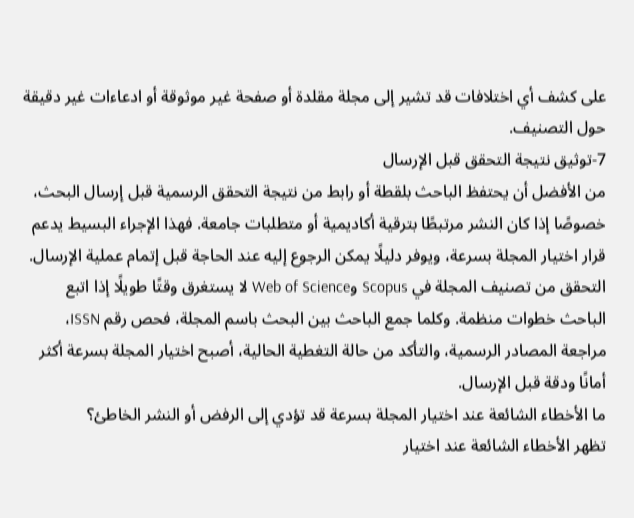على كشف أي اختلافات قد تشير إلى مجلة مقلدة أو صفحة غير موثوقة أو ادعاءات غير دقيقة حول التصنيف.
7-توثيق نتيجة التحقق قبل الإرسال
من الأفضل أن يحتفظ الباحث بلقطة أو رابط من نتيجة التحقق الرسمية قبل إرسال البحث، خصوصًا إذا كان النشر مرتبطًا بترقية أكاديمية أو متطلبات جامعة. فهذا الإجراء البسيط يدعم قرار اختيار المجلة بسرعة، ويوفر دليلًا يمكن الرجوع إليه عند الحاجة قبل إتمام عملية الإرسال.
التحقق من تصنيف المجلة في Scopus وWeb of Science لا يستغرق وقتًا طويلًا إذا اتبع الباحث خطوات منظمة. وكلما جمع الباحث بين البحث باسم المجلة، فحص رقم ISSN، مراجعة المصادر الرسمية، والتأكد من حالة التغطية الحالية، أصبح اختيار المجلة بسرعة أكثر أمانًا ودقة قبل الإرسال.
ما الأخطاء الشائعة عند اختيار المجلة بسرعة قد تؤدي إلى الرفض أو النشر الخاطئ؟
تظهر الأخطاء الشائعة عند اختيار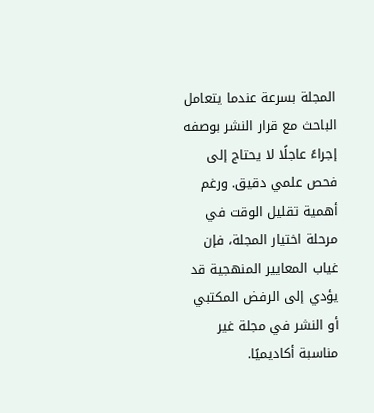المجلة بسرعة عندما يتعامل الباحث مع قرار النشر بوصفه إجراءً عاجلًا لا يحتاج إلى فحص علمي دقيق. ورغم أهمية تقليل الوقت في مرحلة اختيار المجلة، فإن غياب المعايير المنهجية قد يؤدي إلى الرفض المكتبي أو النشر في مجلة غير مناسبة أكاديميًا.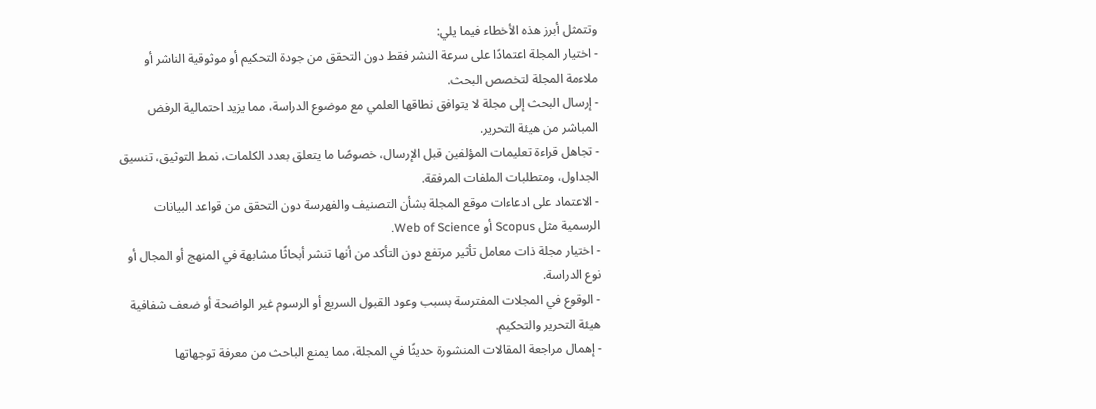وتتمثل أبرز هذه الأخطاء فيما يلي:
- اختيار المجلة اعتمادًا على سرعة النشر فقط دون التحقق من جودة التحكيم أو موثوقية الناشر أو ملاءمة المجلة لتخصص البحث.
- إرسال البحث إلى مجلة لا يتوافق نطاقها العلمي مع موضوع الدراسة، مما يزيد احتمالية الرفض المباشر من هيئة التحرير.
- تجاهل قراءة تعليمات المؤلفين قبل الإرسال، خصوصًا ما يتعلق بعدد الكلمات، نمط التوثيق، تنسيق الجداول، ومتطلبات الملفات المرفقة.
- الاعتماد على ادعاءات موقع المجلة بشأن التصنيف والفهرسة دون التحقق من قواعد البيانات الرسمية مثل Scopus أو Web of Science.
- اختيار مجلة ذات معامل تأثير مرتفع دون التأكد من أنها تنشر أبحاثًا مشابهة في المنهج أو المجال أو نوع الدراسة.
- الوقوع في المجلات المفترسة بسبب وعود القبول السريع أو الرسوم غير الواضحة أو ضعف شفافية هيئة التحرير والتحكيم.
- إهمال مراجعة المقالات المنشورة حديثًا في المجلة، مما يمنع الباحث من معرفة توجهاتها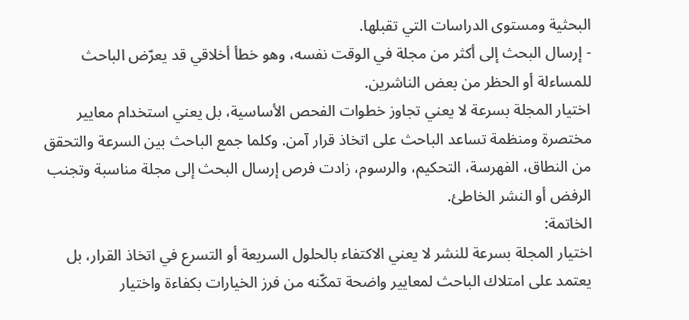البحثية ومستوى الدراسات التي تقبلها.
- إرسال البحث إلى أكثر من مجلة في الوقت نفسه، وهو خطأ أخلاقي قد يعرّض الباحث للمساءلة أو الحظر من بعض الناشرين.
اختيار المجلة بسرعة لا يعني تجاوز خطوات الفحص الأساسية، بل يعني استخدام معايير مختصرة ومنظمة تساعد الباحث على اتخاذ قرار آمن. وكلما جمع الباحث بين السرعة والتحقق من النطاق، الفهرسة، التحكيم، والرسوم، زادت فرص إرسال البحث إلى مجلة مناسبة وتجنب الرفض أو النشر الخاطئ.
الخاتمة:
اختيار المجلة بسرعة للنشر لا يعني الاكتفاء بالحلول السريعة أو التسرع في اتخاذ القرار، بل يعتمد على امتلاك الباحث لمعايير واضحة تمكّنه من فرز الخيارات بكفاءة واختيار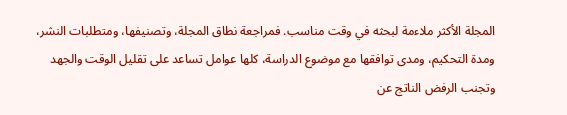المجلة الأكثر ملاءمة لبحثه في وقت مناسب. فمراجعة نطاق المجلة، وتصنيفها، ومتطلبات النشر، ومدة التحكيم، ومدى توافقها مع موضوع الدراسة، كلها عوامل تساعد على تقليل الوقت والجهد وتجنب الرفض الناتج عن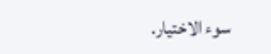سوء الاختيار.